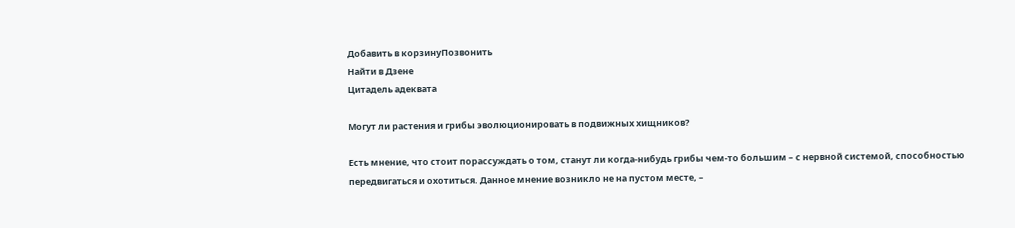Добавить в корзинуПозвонить
Найти в Дзене
Цитадель адеквата

Могут ли растения и грибы эволюционировать в подвижных хищников?

Есть мнение, что стоит порассуждать о том, станут ли когда-нибудь грибы чем-то большим – с нервной системой, способностью передвигаться и охотиться. Данное мнение возникло не на пустом месте, –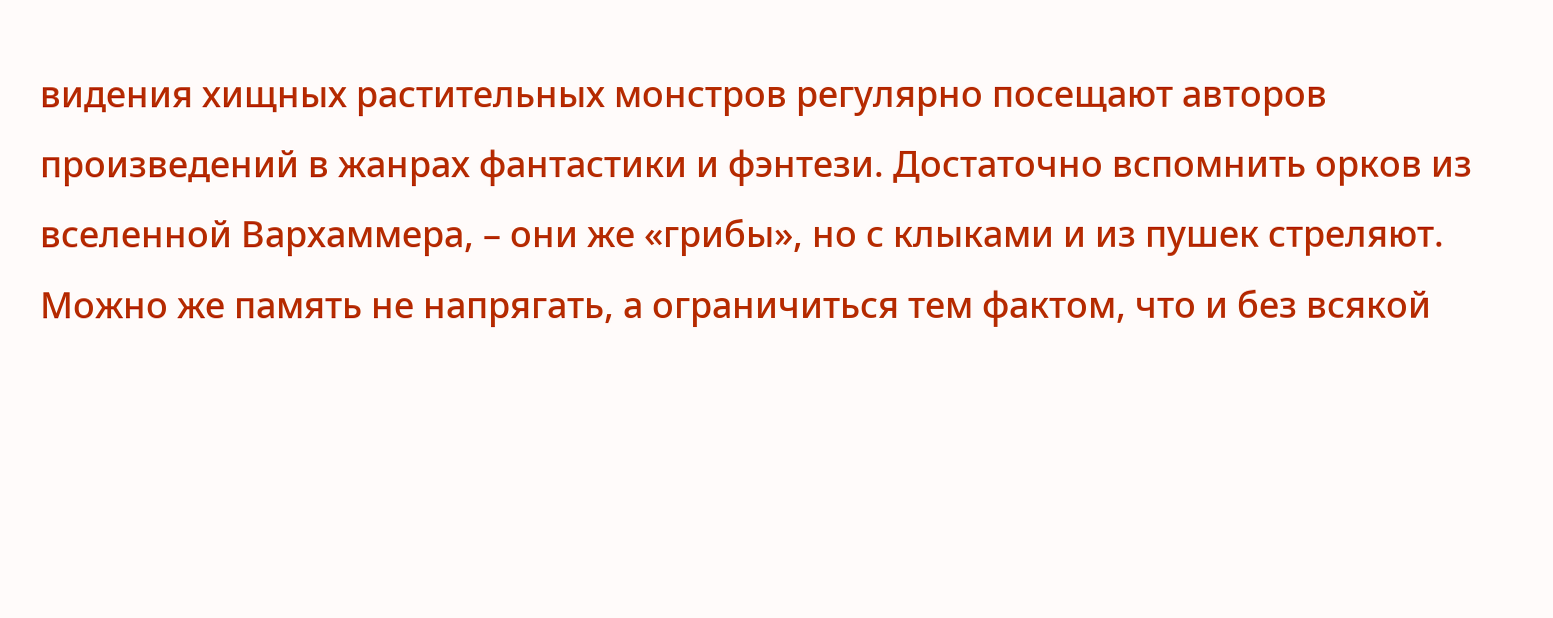видения хищных растительных монстров регулярно посещают авторов произведений в жанрах фантастики и фэнтези. Достаточно вспомнить орков из вселенной Вархаммера, – они же «грибы», но с клыками и из пушек стреляют. Можно же память не напрягать, а ограничиться тем фактом, что и без всякой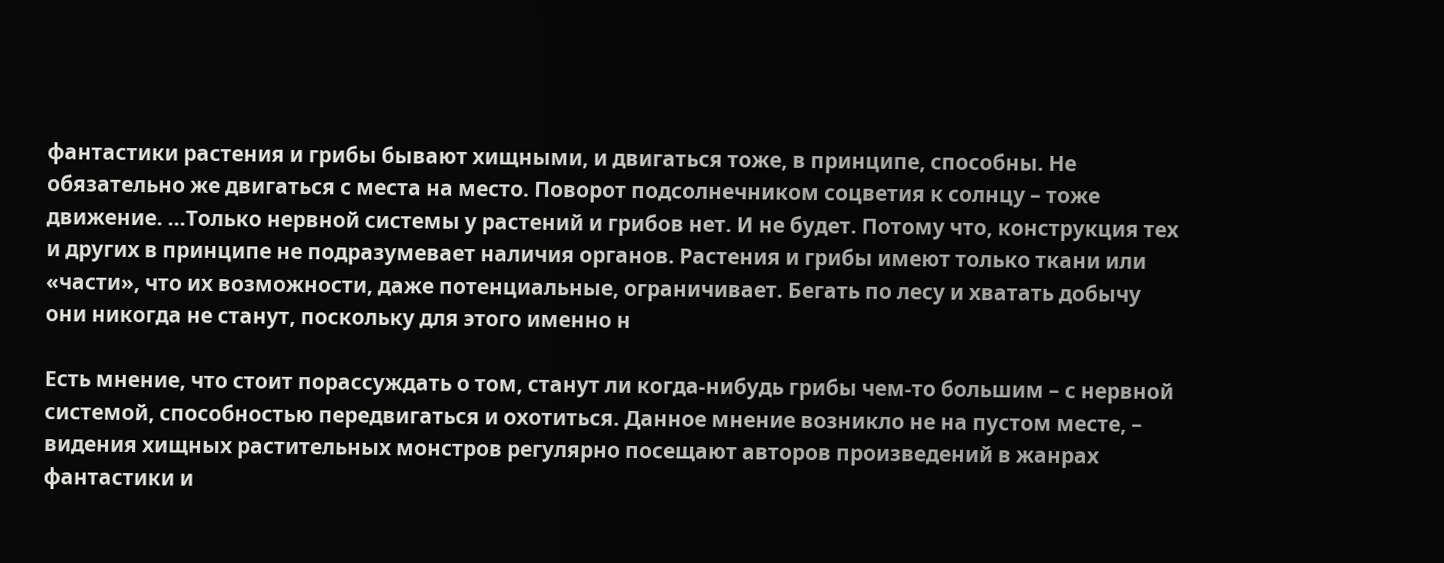фантастики растения и грибы бывают хищными, и двигаться тоже, в принципе, способны. Не обязательно же двигаться с места на место. Поворот подсолнечником соцветия к солнцу – тоже движение. ...Только нервной системы у растений и грибов нет. И не будет. Потому что, конструкция тех и других в принципе не подразумевает наличия органов. Растения и грибы имеют только ткани или «части», что их возможности, даже потенциальные, ограничивает. Бегать по лесу и хватать добычу они никогда не станут, поскольку для этого именно н

Есть мнение, что стоит порассуждать о том, станут ли когда-нибудь грибы чем-то большим – с нервной системой, способностью передвигаться и охотиться. Данное мнение возникло не на пустом месте, – видения хищных растительных монстров регулярно посещают авторов произведений в жанрах фантастики и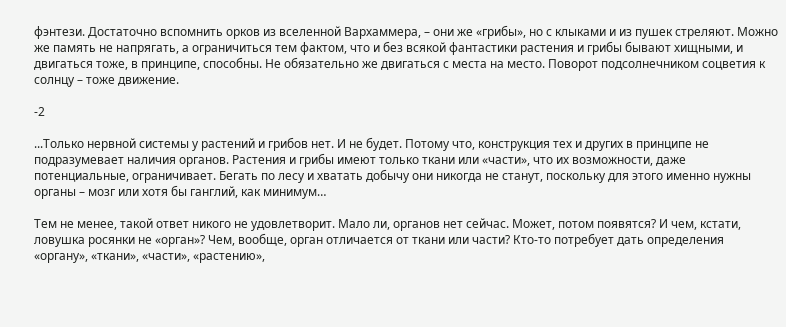фэнтези. Достаточно вспомнить орков из вселенной Вархаммера, – они же «грибы», но с клыками и из пушек стреляют. Можно же память не напрягать, а ограничиться тем фактом, что и без всякой фантастики растения и грибы бывают хищными, и двигаться тоже, в принципе, способны. Не обязательно же двигаться с места на место. Поворот подсолнечником соцветия к солнцу – тоже движение.

-2

...Только нервной системы у растений и грибов нет. И не будет. Потому что, конструкция тех и других в принципе не подразумевает наличия органов. Растения и грибы имеют только ткани или «части», что их возможности, даже потенциальные, ограничивает. Бегать по лесу и хватать добычу они никогда не станут, поскольку для этого именно нужны органы – мозг или хотя бы ганглий, как минимум…

Тем не менее, такой ответ никого не удовлетворит. Мало ли, органов нет сейчас. Может, потом появятся? И чем, кстати, ловушка росянки не «орган»? Чем, вообще, орган отличается от ткани или части? Кто-то потребует дать определения «органу», «ткани», «части», «растению»,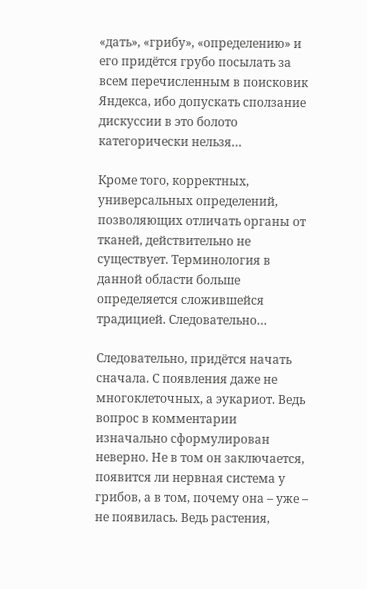«дать», «грибу», «определению» и его придётся грубо посылать за всем перечисленным в поисковик Яндекса, ибо допускать сползание дискуссии в это болото категорически нельзя…

Кроме того, корректных, универсальных определений, позволяющих отличать органы от тканей, действительно не существует. Терминология в данной области больше определяется сложившейся традицией. Следовательно…

Следовательно, придётся начать сначала. С появления даже не многоклеточных, а эукариот. Ведь вопрос в комментарии изначально сформулирован неверно. Не в том он заключается, появится ли нервная система у грибов, а в том, почему она – уже – не появилась. Ведь растения,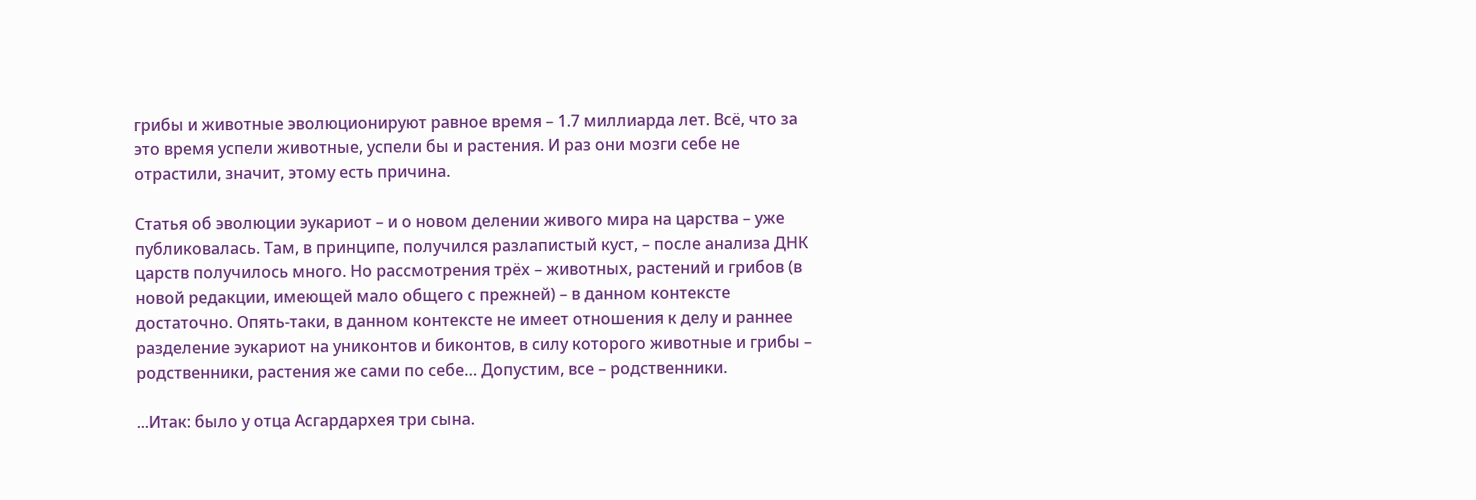грибы и животные эволюционируют равное время – 1.7 миллиарда лет. Всё, что за это время успели животные, успели бы и растения. И раз они мозги себе не отрастили, значит, этому есть причина.

Статья об эволюции эукариот – и о новом делении живого мира на царства – уже публиковалась. Там, в принципе, получился разлапистый куст, – после анализа ДНК царств получилось много. Но рассмотрения трёх – животных, растений и грибов (в новой редакции, имеющей мало общего с прежней) – в данном контексте достаточно. Опять-таки, в данном контексте не имеет отношения к делу и раннее разделение эукариот на униконтов и биконтов, в силу которого животные и грибы – родственники, растения же сами по себе… Допустим, все – родственники.

...Итак: было у отца Асгардархея три сына.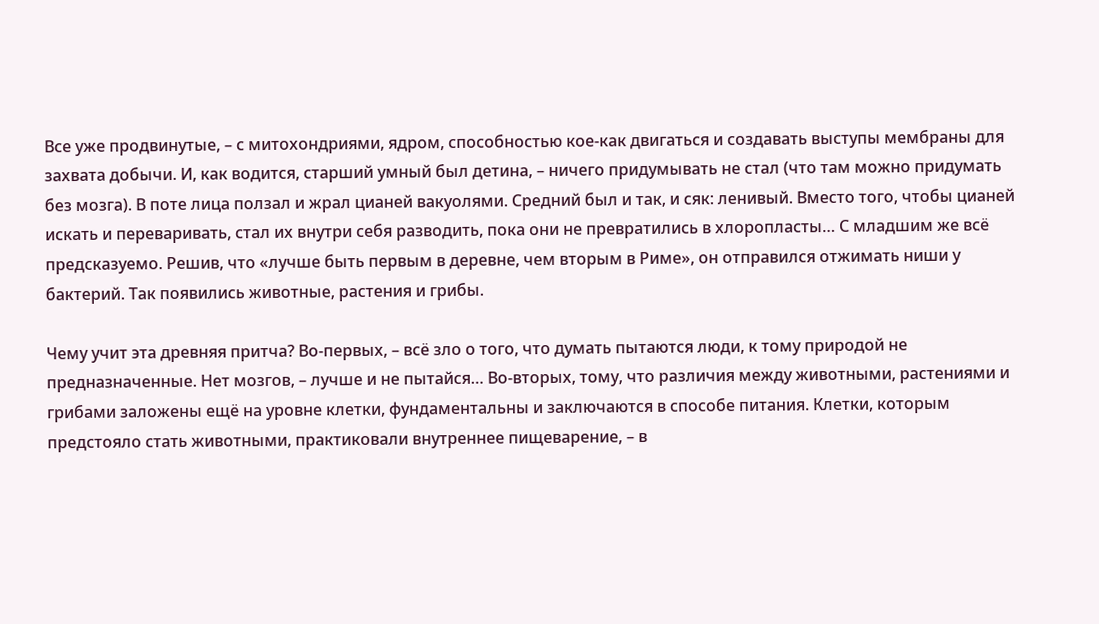Все уже продвинутые, – с митохондриями, ядром, способностью кое-как двигаться и создавать выступы мембраны для захвата добычи. И, как водится, старший умный был детина, – ничего придумывать не стал (что там можно придумать без мозга). В поте лица ползал и жрал цианей вакуолями. Средний был и так, и сяк: ленивый. Вместо того, чтобы цианей искать и переваривать, стал их внутри себя разводить, пока они не превратились в хлоропласты… С младшим же всё предсказуемо. Решив, что «лучше быть первым в деревне, чем вторым в Риме», он отправился отжимать ниши у бактерий. Так появились животные, растения и грибы.

Чему учит эта древняя притча? Во-первых, – всё зло о того, что думать пытаются люди, к тому природой не предназначенные. Нет мозгов, – лучше и не пытайся… Во-вторых, тому, что различия между животными, растениями и грибами заложены ещё на уровне клетки, фундаментальны и заключаются в способе питания. Клетки, которым предстояло стать животными, практиковали внутреннее пищеварение, – в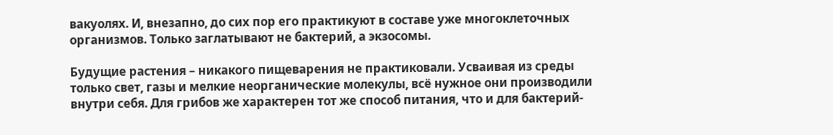вакуолях. И, внезапно, до сих пор его практикуют в составе уже многоклеточных организмов. Только заглатывают не бактерий, а экзосомы.

Будущие растения – никакого пищеварения не практиковали. Усваивая из среды только свет, газы и мелкие неорганические молекулы, всё нужное они производили внутри себя. Для грибов же характерен тот же способ питания, что и для бактерий-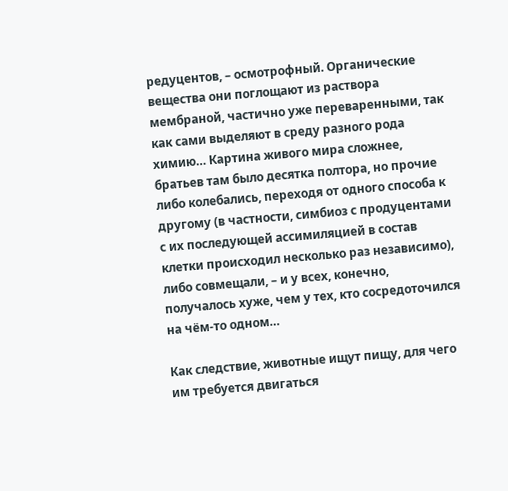редуцентов, – осмотрофный. Органические вещества они поглощают из раствора мембраной, частично уже переваренными, так как сами выделяют в среду разного рода химию… Картина живого мира сложнее, братьев там было десятка полтора, но прочие либо колебались, переходя от одного способа к другому (в частности, симбиоз с продуцентами с их последующей ассимиляцией в состав клетки происходил несколько раз независимо), либо совмещали, – и у всех, конечно, получалось хуже, чем у тех, кто сосредоточился на чём-то одном…

Как следствие, животные ищут пищу, для чего им требуется двигаться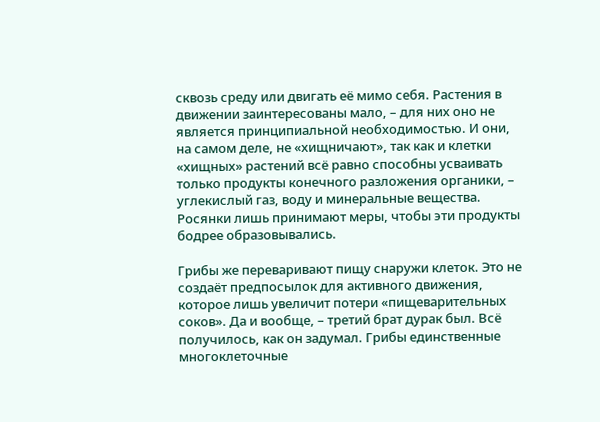сквозь среду или двигать её мимо себя. Растения в движении заинтересованы мало, – для них оно не является принципиальной необходимостью. И они, на самом деле, не «хищничают», так как и клетки «хищных» растений всё равно способны усваивать только продукты конечного разложения органики, – углекислый газ, воду и минеральные вещества. Росянки лишь принимают меры, чтобы эти продукты бодрее образовывались.

Грибы же переваривают пищу снаружи клеток. Это не создаёт предпосылок для активного движения, которое лишь увеличит потери «пищеварительных соков». Да и вообще, – третий брат дурак был. Всё получилось, как он задумал. Грибы единственные многоклеточные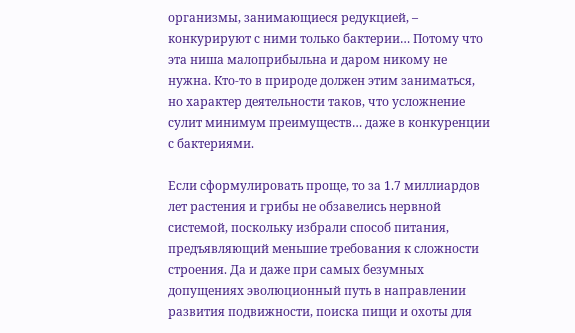организмы, занимающиеся редукцией, – конкурируют с ними только бактерии… Потому что эта ниша малоприбыльна и даром никому не нужна. Кто-то в природе должен этим заниматься, но характер деятельности таков, что усложнение сулит минимум преимуществ… даже в конкуренции с бактериями.

Если сформулировать проще, то за 1.7 миллиардов лет растения и грибы не обзавелись нервной системой, поскольку избрали способ питания, предъявляющий меньшие требования к сложности строения. Да и даже при самых безумных допущениях эволюционный путь в направлении развития подвижности, поиска пищи и охоты для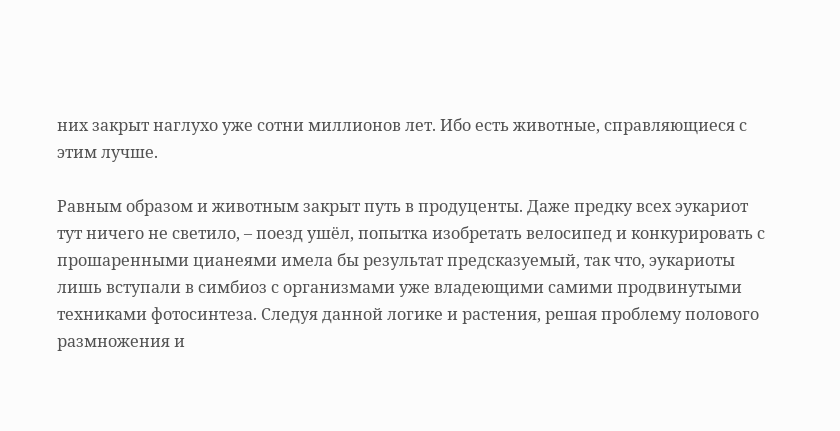них закрыт наглухо уже сотни миллионов лет. Ибо есть животные, справляющиеся с этим лучше.

Равным образом и животным закрыт путь в продуценты. Даже предку всех эукариот тут ничего не светило, – поезд ушёл, попытка изобретать велосипед и конкурировать с прошаренными цианеями имела бы результат предсказуемый, так что, эукариоты лишь вступали в симбиоз с организмами уже владеющими самими продвинутыми техниками фотосинтеза. Следуя данной логике и растения, решая проблему полового размножения и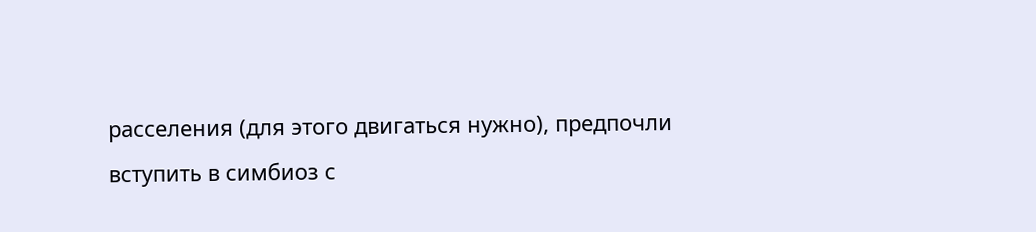расселения (для этого двигаться нужно), предпочли вступить в симбиоз с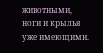животными, ноги и крылья уже имеющими.